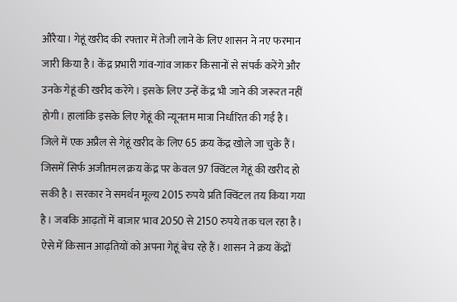औरैया। गेहूं खरीद की रफ्तार में तेजी लाने के लिए शासन ने नए फरमान जारी किया है। केंद्र प्रभारी गांव-गांव जाकर किसानों से संपर्क करेंगे और उनके गेहूं की खरीद करेंगे। इसके लिए उन्हें केंद्र भी जाने की जरूरत नहीं होगी। हालांकि इसके लिए गेहूं की न्यूनतम मात्रा निर्धारित की गई है।
जिले में एक अप्रैल से गेहूं खरीद के लिए 65 क्रय केंद्र खोले जा चुके हैं। जिसमें सिर्फ अजीतमल क्रय केंद्र पर केवल 97 क्विंटल गेहूं की खरीद हो सकी है। सरकार ने समर्थन मूल्य 2015 रुपये प्रति क्विंटल तय किया गया है। जबकि आढ़तों में बाजार भाव 2050 से 2150 रुपये तक चल रहा है।
ऐसे में किसान आढ़तियों को अपना गेहूं बेच रहे हैं। शासन ने क्रय केंद्रों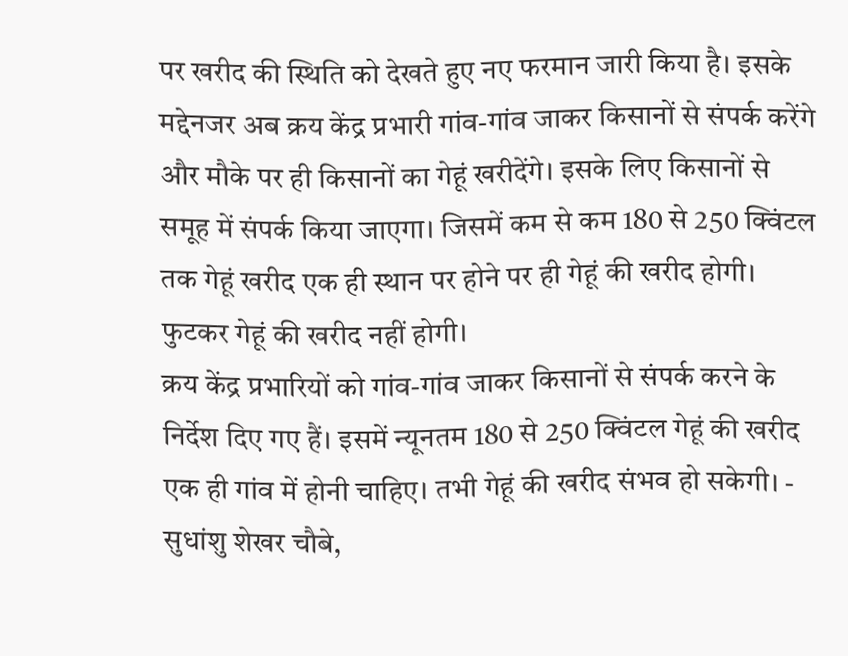पर खरीद की स्थिति को देखते हुए नए फरमान जारी किया है। इसके मद्देनजर अब क्रय केंद्र प्रभारी गांव-गांव जाकर किसानों से संपर्क करेंगे और मौके पर ही किसानों का गेहूं खरीदेंगे। इसके लिए किसानों से समूह में संपर्क किया जाएगा। जिसमें कम से कम 180 से 250 क्विंटल तक गेहूं खरीद एक ही स्थान पर होने पर ही गेहूं की खरीद होगी। फुटकर गेहूं की खरीद नहीं होगी।
क्रय केंद्र प्रभारियों को गांव-गांव जाकर किसानों से संपर्क करने के निर्देश दिए गए हैं। इसमें न्यूनतम 180 से 250 क्विंटल गेहूं की खरीद एक ही गांव में होनी चाहिए। तभी गेहूं की खरीद संभव हो सकेगी। - सुधांशु शेखर चौबे,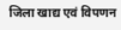जिला खाद्य एवं विपणन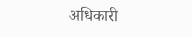अधिकारी